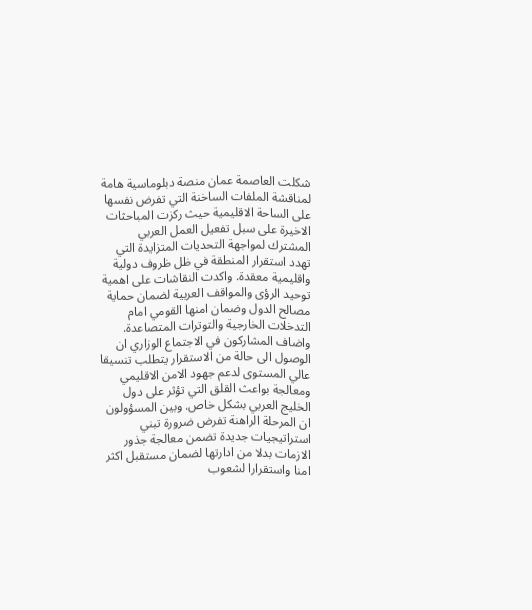شكلت العاصمة عمان منصة دبلوماسية هامة لمناقشة الملفات الساخنة التي تفرض نفسها على الساحة الاقليمية حيث ركزت المباحثات الاخيرة على سبل تفعيل العمل العربي المشترك لمواجهة التحديات المتزايدة التي تهدد استقرار المنطقة في ظل ظروف دولية واقليمية معقدة. واكدت النقاشات على اهمية توحيد الرؤى والمواقف العربية لضمان حماية مصالح الدول وضمان امنها القومي امام التدخلات الخارجية والتوترات المتصاعدة.
واضاف المشاركون في الاجتماع الوزاري ان الوصول الى حالة من الاستقرار يتطلب تنسيقا عالي المستوى لدعم جهود الامن الاقليمي ومعالجة بواعث القلق التي تؤثر على دول الخليج العربي بشكل خاص. وبين المسؤولون ان المرحلة الراهنة تفرض ضرورة تبني استراتيجيات جديدة تضمن معالجة جذور الازمات بدلا من ادارتها لضمان مستقبل اكثر امنا واستقرارا لشعوب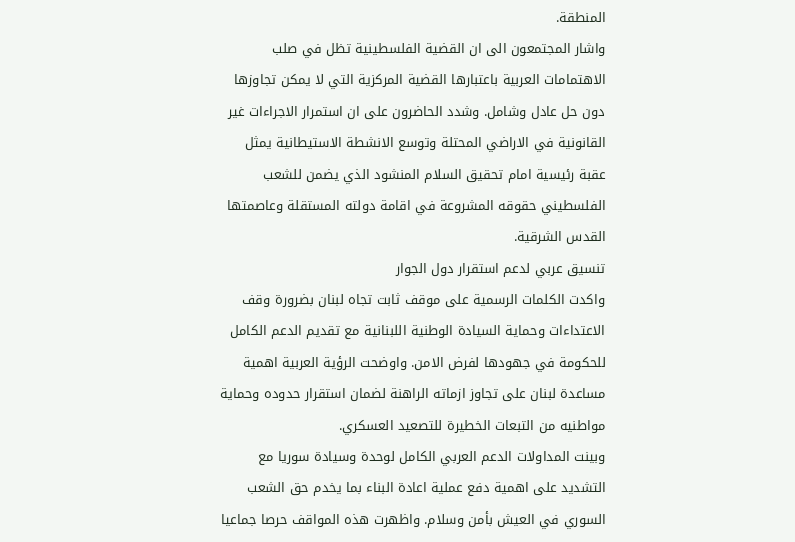المنطقة.
واشار المجتمعون الى ان القضية الفلسطينية تظل في صلب الاهتمامات العربية باعتبارها القضية المركزية التي لا يمكن تجاوزها دون حل عادل وشامل. وشدد الحاضرون على ان استمرار الاجراءات غير القانونية في الاراضي المحتلة وتوسع الانشطة الاستيطانية يمثل عقبة رئيسية امام تحقيق السلام المنشود الذي يضمن للشعب الفلسطيني حقوقه المشروعة في اقامة دولته المستقلة وعاصمتها القدس الشرقية.
تنسيق عربي لدعم استقرار دول الجوار
واكدت الكلمات الرسمية على موقف ثابت تجاه لبنان بضرورة وقف الاعتداءات وحماية السيادة الوطنية اللبنانية مع تقديم الدعم الكامل للحكومة في جهودها لفرض الامن. واوضحت الرؤية العربية اهمية مساعدة لبنان على تجاوز ازماته الراهنة لضمان استقرار حدوده وحماية مواطنيه من التبعات الخطيرة للتصعيد العسكري.
وبينت المداولات الدعم العربي الكامل لوحدة وسيادة سوريا مع التشديد على اهمية دفع عملية اعادة البناء بما يخدم حق الشعب السوري في العيش بأمن وسلام. واظهرت هذه المواقف حرصا جماعيا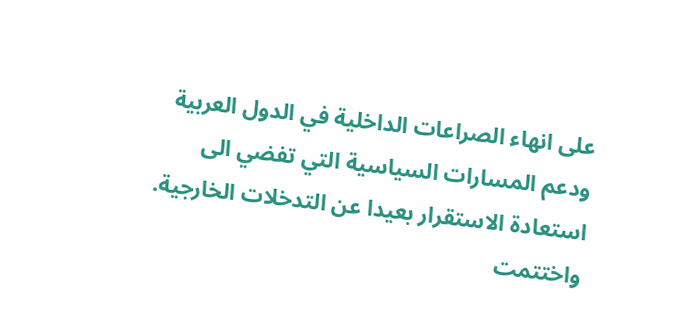على انهاء الصراعات الداخلية في الدول العربية ودعم المسارات السياسية التي تفضي الى استعادة الاستقرار بعيدا عن التدخلات الخارجية.
واختتمت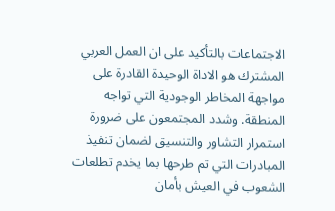الاجتماعات بالتأكيد على ان العمل العربي المشترك هو الاداة الوحيدة القادرة على مواجهة المخاطر الوجودية التي تواجه المنطقة. وشدد المجتمعون على ضرورة استمرار التشاور والتنسيق لضمان تنفيذ المبادرات التي تم طرحها بما يخدم تطلعات الشعوب في العيش بأمان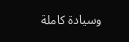وسيادة كاملة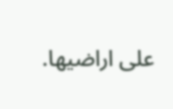على اراضيها.